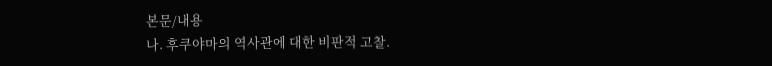본문/내용
나. 후쿠야마의 역사관에 대한 비판적 고찰.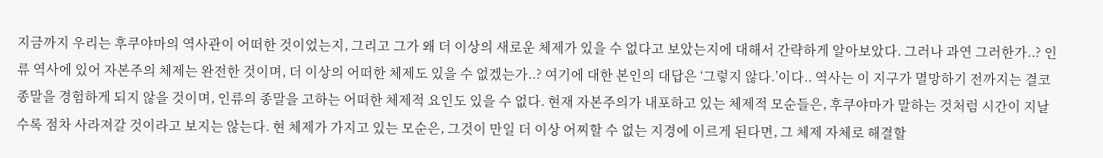지금까지 우리는 후쿠야마의 역사관이 어떠한 것이었는지, 그리고 그가 왜 더 이상의 새로운 체제가 있을 수 없다고 보았는지에 대해서 간략하게 알아보았다. 그러나 과연 그러한가..? 인류 역사에 있어 자본주의 체제는 완전한 것이며, 더 이상의 어떠한 체제도 있을 수 없겠는가..? 여기에 대한 본인의 대답은 ‘그렇지 않다.’이다.. 역사는 이 지구가 멸망하기 전까지는 결코 종말을 경험하게 되지 않을 것이며, 인류의 종말을 고하는 어떠한 체제적 요인도 있을 수 없다. 현재 자본주의가 내포하고 있는 체제적 모순들은, 후쿠야마가 말하는 것처럼 시간이 지날수록 점차 사라져갈 것이라고 보지는 않는다. 현 체제가 가지고 있는 모순은, 그것이 만일 더 이상 어찌할 수 없는 지경에 이르게 된다면, 그 체제 자체로 해결할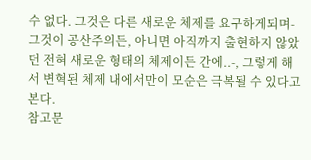수 없다. 그것은 다른 새로운 체제를 요구하게되며-그것이 공산주의든, 아니면 아직까지 출현하지 않았던 전혀 새로운 형태의 체제이든 간에..-, 그렇게 해서 변혁된 체제 내에서만이 모순은 극복될 수 있다고 본다.
참고문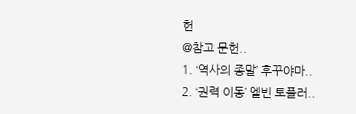헌
@참고 문헌..
1. ‘역사의 종말’ 후꾸야마..
2. ‘권력 이동’ 엘빈 토플러..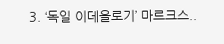3. ‘독일 이데올로기’ 마르크스..